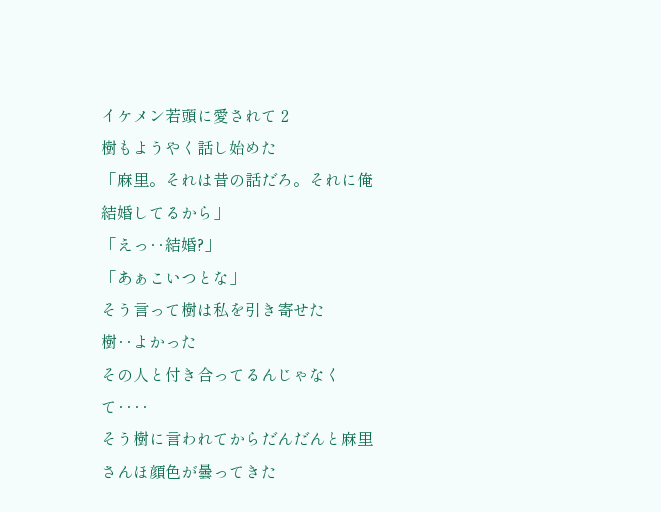イケメン若頭に愛されて 2
樹もようやく話し始めた
「麻里。それは昔の話だろ。それに俺結婚してるから」
「えっ‥結婚?」
「あぁこいつとな」
そう言って樹は私を引き寄せた
樹‥よかった
その人と付き合ってるんじゃなくて‥‥
そう樹に言われてからだんだんと麻里さんほ顔色が曇ってきた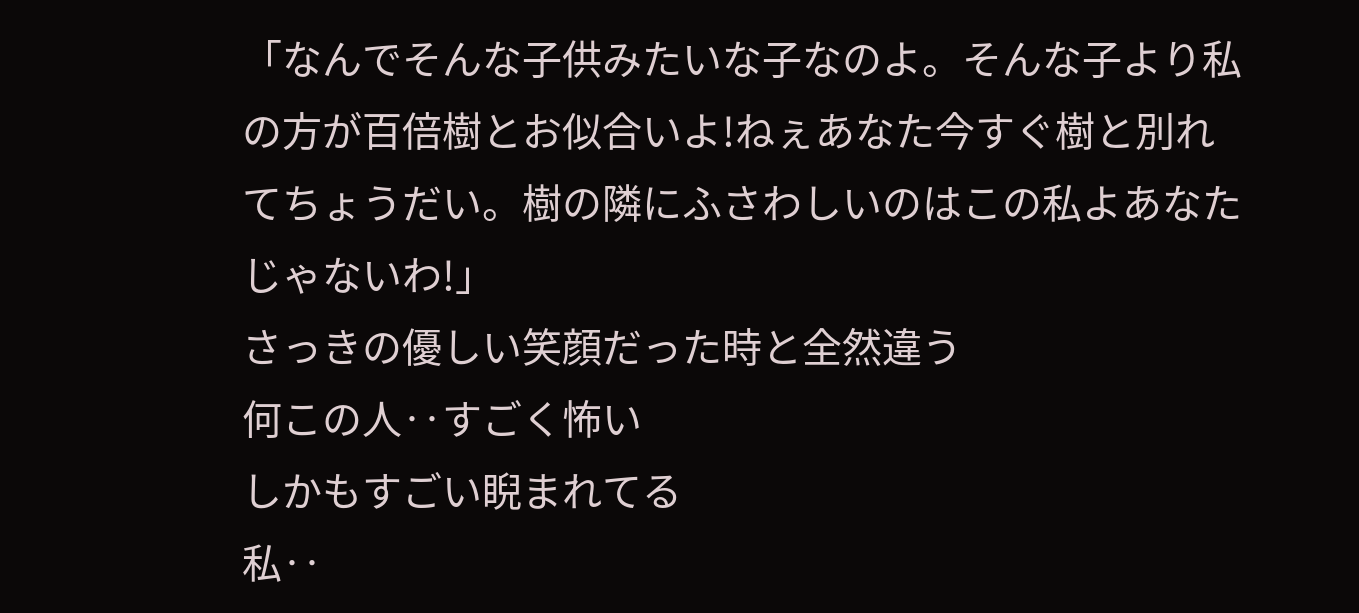「なんでそんな子供みたいな子なのよ。そんな子より私の方が百倍樹とお似合いよ!ねぇあなた今すぐ樹と別れてちょうだい。樹の隣にふさわしいのはこの私よあなたじゃないわ!」
さっきの優しい笑顔だった時と全然違う
何この人‥すごく怖い
しかもすごい睨まれてる
私‥